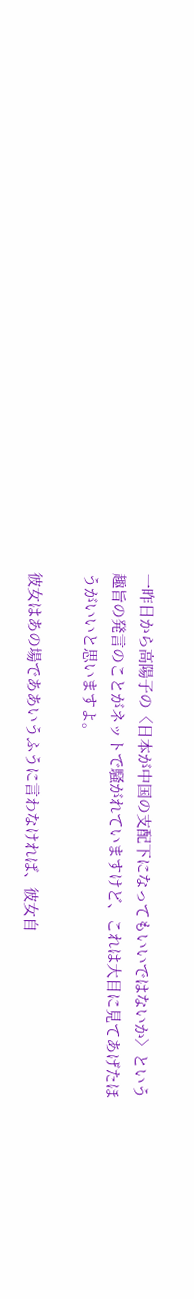一昨日から高陽子の〈日本が中国の支配下になってもいいではないか〉という趣旨の発言のことがネットで騒がれていますけど、これは大目に見てあげたほうがいいと思いますよ。

彼女はあの場でああいうふうに言わなければ、彼女自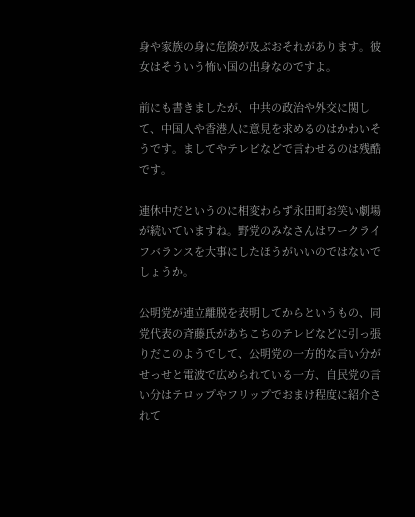身や家族の身に危険が及ぶおそれがあります。彼女はそういう怖い国の出身なのですよ。

前にも書きましたが、中共の政治や外交に関して、中国人や香港人に意見を求めるのはかわいそうです。ましてやテレビなどで言わせるのは残酷です。

連休中だというのに相変わらず永田町お笑い劇場が続いていますね。野党のみなさんはワークライフバランスを大事にしたほうがいいのではないでしょうか。

公明党が連立離脱を表明してからというもの、同党代表の斉藤氏があちこちのテレビなどに引っ張りだこのようでして、公明党の一方的な言い分がせっせと電波で広められている一方、自民党の言い分はテロップやフリップでおまけ程度に紹介されて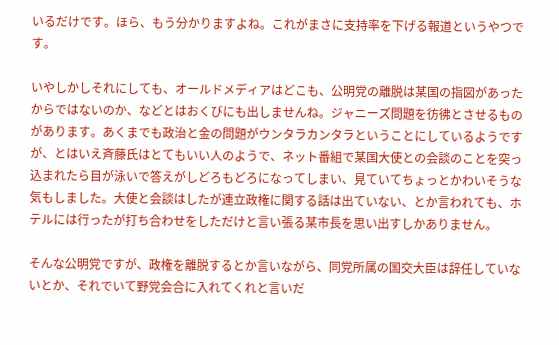いるだけです。ほら、もう分かりますよね。これがまさに支持率を下げる報道というやつです。

いやしかしそれにしても、オールドメディアはどこも、公明党の離脱は某国の指図があったからではないのか、などとはおくびにも出しませんね。ジャニーズ問題を彷彿とさせるものがあります。あくまでも政治と金の問題がウンタラカンタラということにしているようですが、とはいえ斉藤氏はとてもいい人のようで、ネット番組で某国大使との会談のことを突っ込まれたら目が泳いで答えがしどろもどろになってしまい、見ていてちょっとかわいそうな気もしました。大使と会談はしたが連立政権に関する話は出ていない、とか言われても、ホテルには行ったが打ち合わせをしただけと言い張る某市長を思い出すしかありません。

そんな公明党ですが、政権を離脱するとか言いながら、同党所属の国交大臣は辞任していないとか、それでいて野党会合に入れてくれと言いだ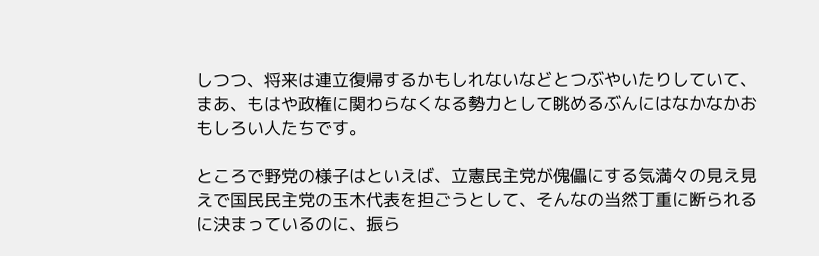しつつ、将来は連立復帰するかもしれないなどとつぶやいたりしていて、まあ、もはや政権に関わらなくなる勢力として眺めるぶんにはなかなかおもしろい人たちです。

ところで野党の様子はといえば、立憲民主党が傀儡にする気満々の見え見えで国民民主党の玉木代表を担ごうとして、そんなの当然丁重に断られるに決まっているのに、振ら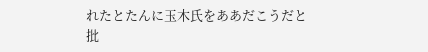れたとたんに玉木氏をああだこうだと批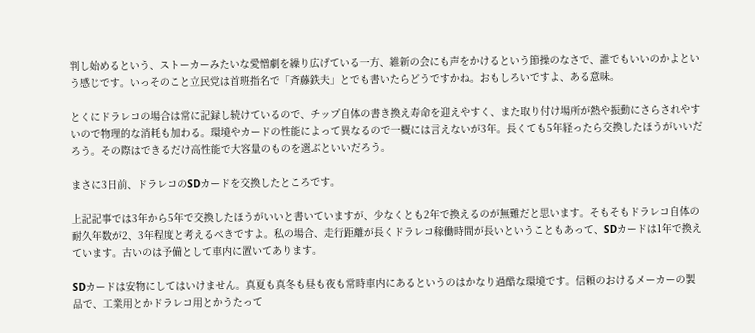判し始めるという、ストーカーみたいな愛憎劇を繰り広げている一方、維新の会にも声をかけるという節操のなさで、誰でもいいのかよという感じです。いっそのこと立民党は首班指名で「斉藤鉄夫」とでも書いたらどうですかね。おもしろいですよ、ある意味。

とくにドラレコの場合は常に記録し続けているので、チップ自体の書き換え寿命を迎えやすく、また取り付け場所が熱や振動にさらされやすいので物理的な消耗も加わる。環境やカードの性能によって異なるので一概には言えないが3年。長くても5年経ったら交換したほうがいいだろう。その際はできるだけ高性能で大容量のものを選ぶといいだろう。

まさに3日前、ドラレコのSDカードを交換したところです。

上記記事では3年から5年で交換したほうがいいと書いていますが、少なくとも2年で換えるのが無難だと思います。そもそもドラレコ自体の耐久年数が2、3年程度と考えるべきですよ。私の場合、走行距離が長くドラレコ稼働時間が長いということもあって、SDカードは1年で換えています。古いのは予備として車内に置いてあります。

SDカードは安物にしてはいけません。真夏も真冬も昼も夜も常時車内にあるというのはかなり過酷な環境です。信頼のおけるメーカーの製品で、工業用とかドラレコ用とかうたって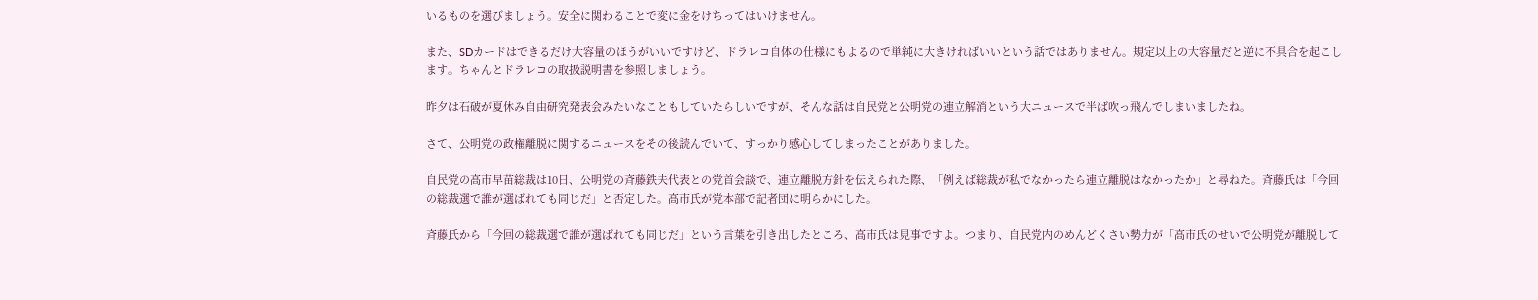いるものを選びましょう。安全に関わることで変に金をけちってはいけません。

また、SDカードはできるだけ大容量のほうがいいですけど、ドラレコ自体の仕様にもよるので単純に大きければいいという話ではありません。規定以上の大容量だと逆に不具合を起こします。ちゃんとドラレコの取扱説明書を参照しましょう。

昨夕は石破が夏休み自由研究発表会みたいなこともしていたらしいですが、そんな話は自民党と公明党の連立解消という大ニュースで半ば吹っ飛んでしまいましたね。

さて、公明党の政権離脱に関するニュースをその後読んでいて、すっかり感心してしまったことがありました。

自民党の高市早苗総裁は10日、公明党の斉藤鉄夫代表との党首会談で、連立離脱方針を伝えられた際、「例えば総裁が私でなかったら連立離脱はなかったか」と尋ねた。斉藤氏は「今回の総裁選で誰が選ばれても同じだ」と否定した。高市氏が党本部で記者団に明らかにした。

斉藤氏から「今回の総裁選で誰が選ばれても同じだ」という言葉を引き出したところ、高市氏は見事ですよ。つまり、自民党内のめんどくさい勢力が「高市氏のせいで公明党が離脱して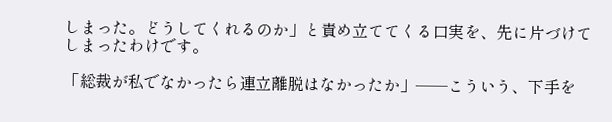しまった。どうしてくれるのか」と責め立ててくる口実を、先に片づけてしまったわけです。

「総裁が私でなかったら連立離脱はなかったか」──こういう、下手を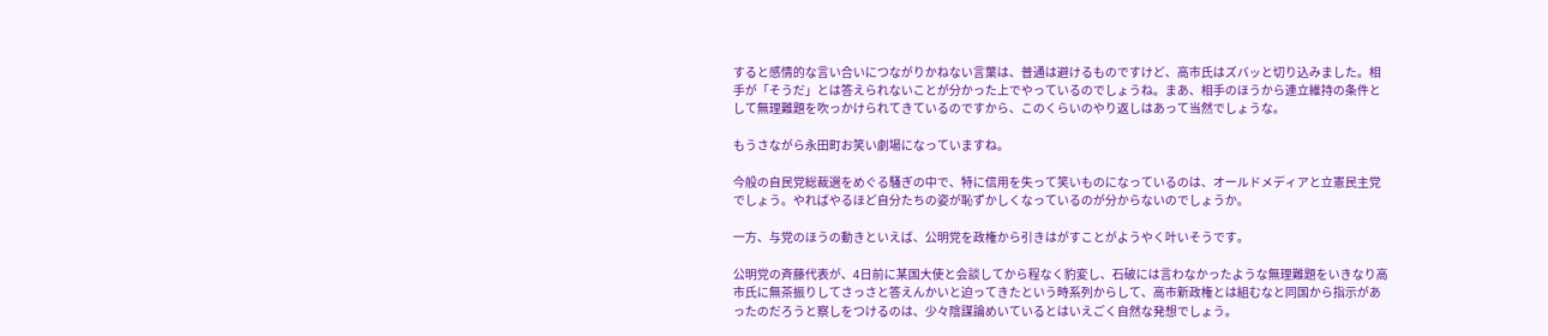すると感情的な言い合いにつながりかねない言葉は、普通は避けるものですけど、高市氏はズバッと切り込みました。相手が「そうだ」とは答えられないことが分かった上でやっているのでしょうね。まあ、相手のほうから連立維持の条件として無理難題を吹っかけられてきているのですから、このくらいのやり返しはあって当然でしょうな。

もうさながら永田町お笑い劇場になっていますね。

今般の自民党総裁選をめぐる騒ぎの中で、特に信用を失って笑いものになっているのは、オールドメディアと立憲民主党でしょう。やればやるほど自分たちの姿が恥ずかしくなっているのが分からないのでしょうか。

一方、与党のほうの動きといえば、公明党を政権から引きはがすことがようやく叶いそうです。

公明党の斉藤代表が、4日前に某国大使と会談してから程なく豹変し、石破には言わなかったような無理難題をいきなり高市氏に無茶振りしてさっさと答えんかいと迫ってきたという時系列からして、高市新政権とは組むなと同国から指示があったのだろうと察しをつけるのは、少々陰謀論めいているとはいえごく自然な発想でしょう。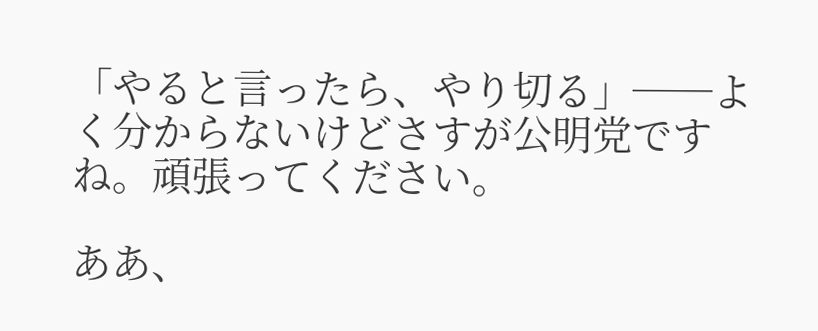「やると言ったら、やり切る」──よく分からないけどさすが公明党ですね。頑張ってください。

ああ、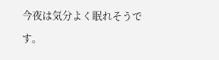今夜は気分よく眠れそうです。